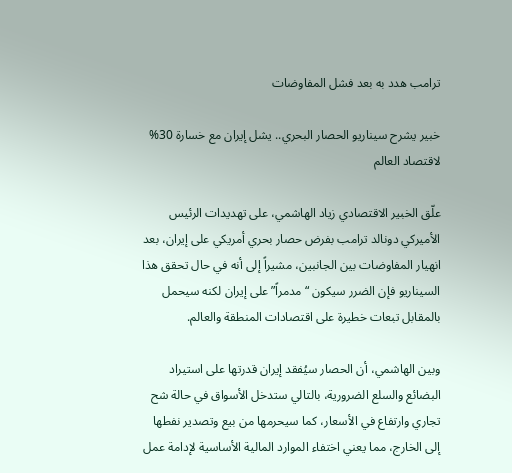ترامب هدد به بعد فشل المفاوضات

خبير يشرح سيناريو الحصار البحري.. يشل إيران مع خسارة 30% لاقتصاد العالم

علّق الخبير الاقتصادي زياد الهاشمي، على تهديدات الرئيس الأميركي دونالد ترامب بفرض حصار بحري أمريكي على إيران، بعد انهيار المفاوضات بين الجانبين، مشيراً إلى أنه في حال تحقق هذا السيناريو فإن الضرر سيكون “مدمراً” على إيران لكنه سيحمل بالمقابل تبعات خطيرة على اقتصادات المنطقة والعالم.

وبين الهاشمي، أن الحصار سيُفقد إيران قدرتها على استيراد البضائع والسلع الضرورية، بالتالي ستدخل الأسواق في حالة شح تجاري وارتفاع في الأسعار، كما سيحرمها من بيع وتصدير نفطها إلى الخارج، مما يعني اختفاء الموارد المالية الأساسية لإدامة عمل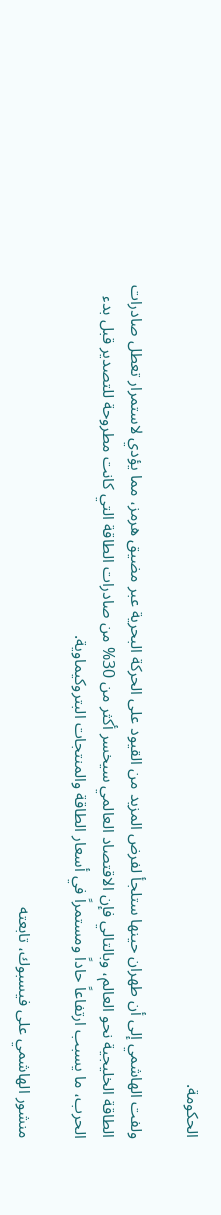الحكومة.

ولفت الهاشمي إلى أن طهران حينها ستلجأ لفرض المزيد من القيود على الحركة البحرية عبر مضيق هرمز، مما يؤدي لاستمرار تعطل صادرات الطاقة الخليجية نحو العالم، وبالتالي فإن الاقتصاد العالمي سيخسر أكثر من 30% من صادرات الطاقة التي كانت مطروحة للتصدير قبل بدء الحرب، ما يسبب ارتفاعاً حاداً ومستمراً في أسعار الطاقة والمنتجات البتروكيماوية.

منشور الهاشمي على فيسبوك، تابعته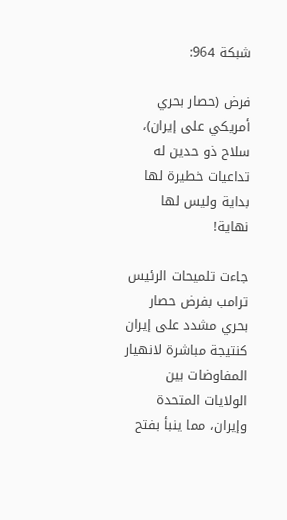شبكة 964:

فرض (حصار بحري أمريكي على إيران)، سلاح ذو حدين له تداعيات خطيرة لها بداية وليس لها نهاية!

جاءت تلميحات الرئيس ترامب بفرض حصار بحري مشدد على إيران كنتيجة مباشرة لانهيار المفاوضات بين الولايات المتحدة وإيران، مما ينبأ بفتح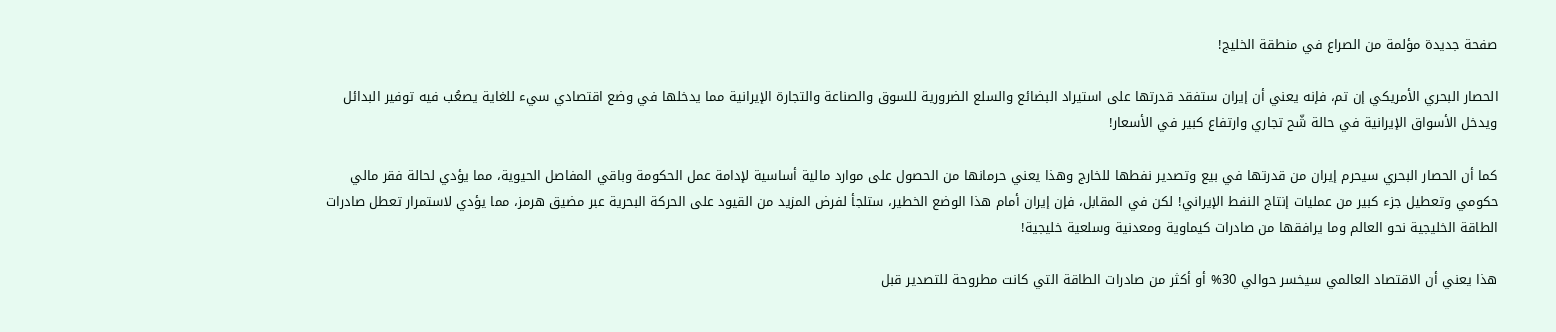صفحة جديدة مؤلمة من الصراع في منطقة الخليج!

الحصار البحري الأمريكي إن تم، فإنه يعني أن إيران ستفقد قدرتها على استيراد البضائع والسلع الضرورية للسوق والصناعة والتجارة الإيرانية مما يدخلها في وضع اقتصادي سيء للغاية يصعُب فيه توفير البدائل ويدخل الأسواق الإيرانية في حالة شّح تجاري وارتفاع كبير في الأسعار!

كما أن الحصار البحري سيحرم إيران من قدرتها في بيع وتصدير نفطها للخارج وهذا يعني حرمانها من الحصول على موارد مالية أساسية لإدامة عمل الحكومة وباقي المفاصل الحيوية، مما يؤدي لحالة فقر مالي حكومي وتعطيل جزء كبير من عمليات إنتاج النفط الإيراني! لكن في المقابل، فإن إيران أمام هذا الوضع الخطير، ستلجأ لفرض المزيد من القيود على الحركة البحرية عبر مضيق هرمز، مما يؤدي لاستمرار تعطل صادرات الطاقة الخليجية نحو العالم وما يرافقها من صادرات كيماوية ومعدنية وسلعية خليجية!

هذا يعني أن الاقتصاد العالمي سيخسر حوالي 30% أو أكثر من صادرات الطاقة التي كانت مطروحة للتصدير قبل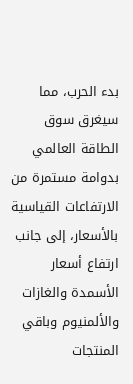بدء الحرب، مما سيغرق سوق الطاقة العالمي بدوامة مستمرة من الارتفاعات القياسية بالأسعار، إلى جانب ارتفاع أسعار الأسمدة والغازات والألمنيوم وباقي المنتجات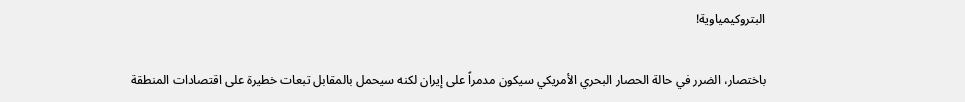البتروكيمياوية!

باختصار، الضرر في حالة الحصار البحري الأمريكي سيكون مدمراً على إيران لكنه سيحمل بالمقابل تبعات خطيرة على اقتصادات المنطقة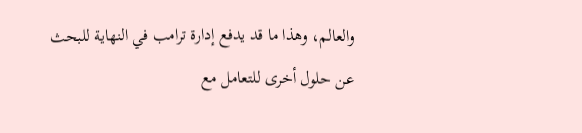والعالم، وهذا ما قد يدفع إدارة ترامب في النهاية للبحث عن حلول أخرى للتعامل مع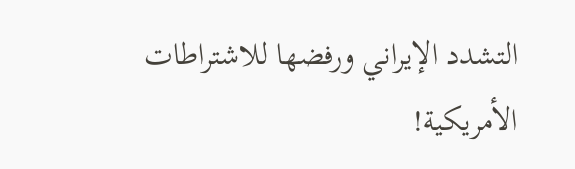التشدد الإيراني ورفضها للاشتراطات الأمريكية!